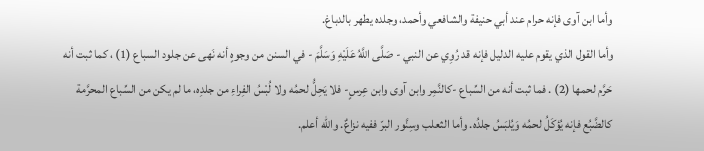وأما ابن آوى فإنه حرام عند أبي حنيفة والشافعي وأحمد، وجلده يطهر بالدباغ.
وأما القول الذي يقوم عليه الدليل فإنه قد رُوِي عن النبي - صَلَّى اللَّهُ عَلَيْهِ وَسَلَّمَ - في السنن من وجوهٍ أنه نَهى عن جلود السباع (1) ، كما ثبت أنه حَرَّم لحمها (2) . فما ثبت أنه من السِّباع -كالنَّمِر وابن آوى وابن عِرسٍ- فلا يَحِلُّ لحمُه ولا لُبْسُ الفِراءِ من جلدِه، ما لم يكن من السِّباع المحرَّمة كالضَّبُع فإنه يُؤكَلُ لحمُه وَيُلبَسُ جلدُه. وأما الثعلب وسِنَّور البرّ ففيه نزاعٌ. والله أعلم.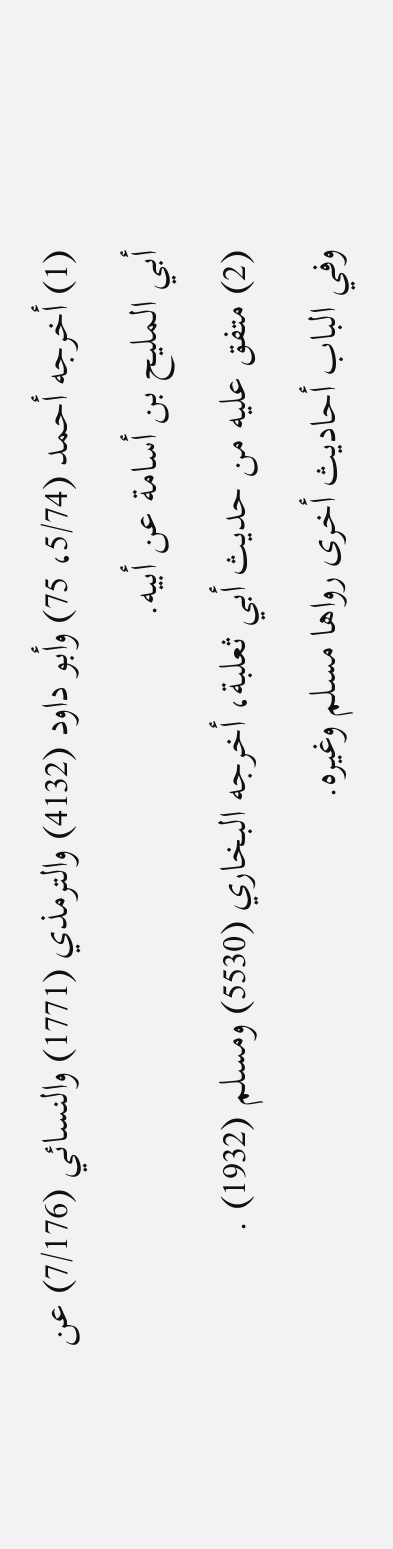(1) أخرجه أحمد (5/74، 75) وأبو داود (4132) والترمذي (1771) والنسائي (7/176) عن أبي المليح بن أسامة عن أبيه.
(2) متفق عليه من حديث أبي ثعلبة، أخرجه البخاري (5530) ومسلم (1932) .
وفي الباب أحاديث أخرى رواها مسلم وغيره.